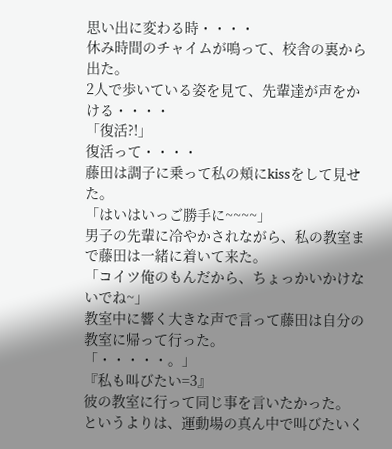思い出に変わる時・・・・
休み時間のチャイムが鳴って、校舎の裏から出た。
2人で歩いている姿を見て、先輩達が声をかける・・・・
「復活?!」
復活って・・・・
藤田は調子に乗って私の頬にkissをして見せた。
「はいはいっご勝手に~~~~」
男子の先輩に冷やかされながら、私の教室まで藤田は一緒に着いて来た。
「コイツ俺のもんだから、ちょっかいかけないでね~」
教室中に響く大きな声で言って藤田は自分の教室に帰って行った。
「・・・・・。」
『私も叫びたい=3』
彼の教室に行って同じ事を言いたかった。
というよりは、運動場の真ん中で叫びたいく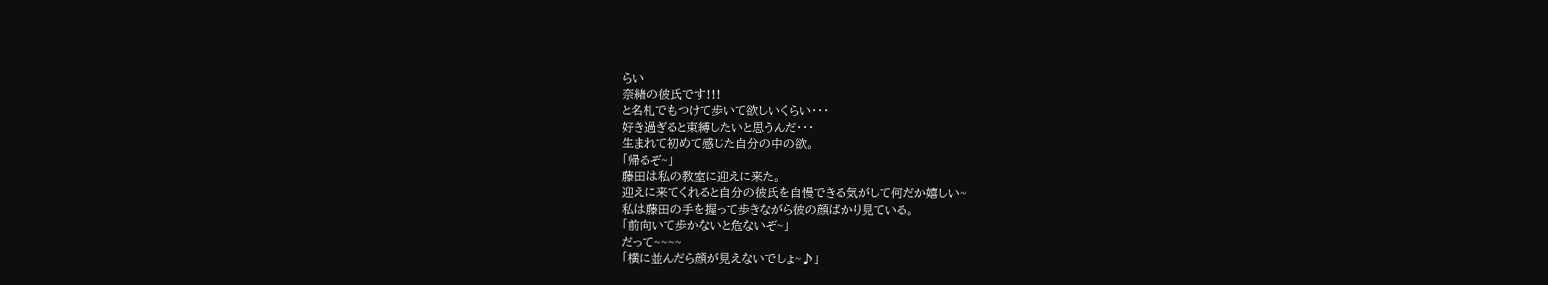らい
奈緒の彼氏です!!!
と名札でもつけて歩いて欲しいくらい・・・
好き過ぎると束縛したいと思うんだ・・・
生まれて初めて感じた自分の中の欲。
「帰るぞ~」
藤田は私の教室に迎えに来た。
迎えに来てくれると自分の彼氏を自慢できる気がして何だか嬉しい~
私は藤田の手を握って歩きながら彼の顔ばかり見ている。
「前向いて歩かないと危ないぞ~」
だって~~~~
「横に並んだら顔が見えないでしょ~♪」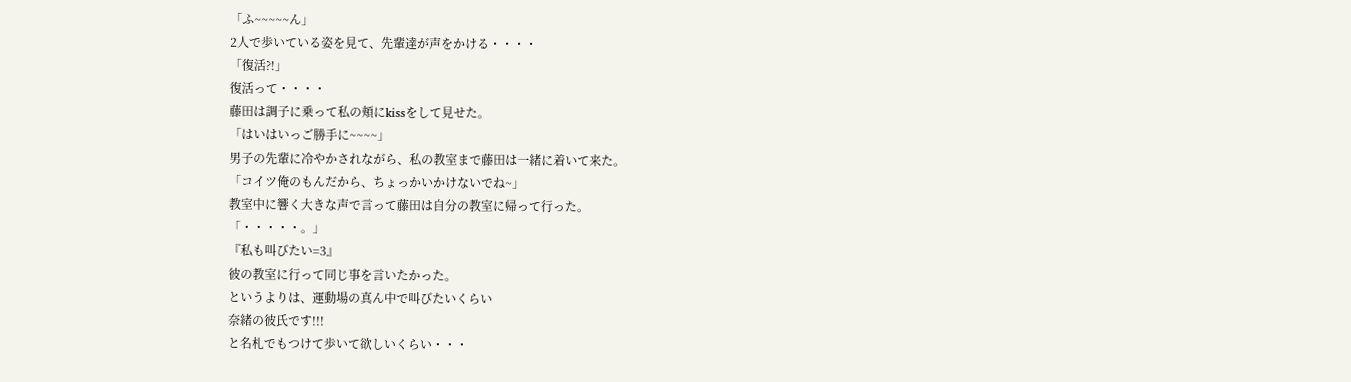「ふ~~~~~ん」
2人で歩いている姿を見て、先輩達が声をかける・・・・
「復活?!」
復活って・・・・
藤田は調子に乗って私の頬にkissをして見せた。
「はいはいっご勝手に~~~~」
男子の先輩に冷やかされながら、私の教室まで藤田は一緒に着いて来た。
「コイツ俺のもんだから、ちょっかいかけないでね~」
教室中に響く大きな声で言って藤田は自分の教室に帰って行った。
「・・・・・。」
『私も叫びたい=3』
彼の教室に行って同じ事を言いたかった。
というよりは、運動場の真ん中で叫びたいくらい
奈緒の彼氏です!!!
と名札でもつけて歩いて欲しいくらい・・・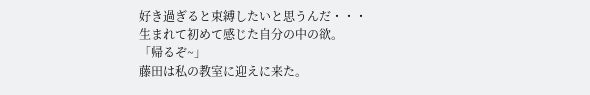好き過ぎると束縛したいと思うんだ・・・
生まれて初めて感じた自分の中の欲。
「帰るぞ~」
藤田は私の教室に迎えに来た。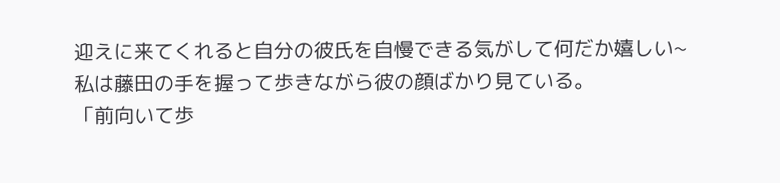迎えに来てくれると自分の彼氏を自慢できる気がして何だか嬉しい~
私は藤田の手を握って歩きながら彼の顔ばかり見ている。
「前向いて歩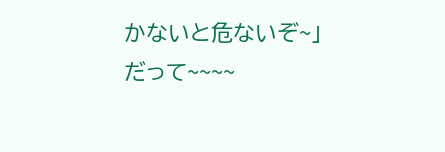かないと危ないぞ~」
だって~~~~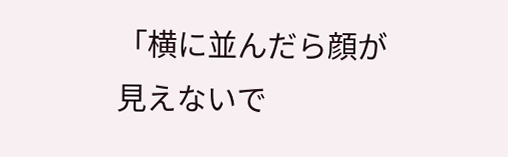「横に並んだら顔が見えないで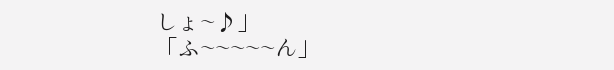しょ~♪」
「ふ~~~~~ん」